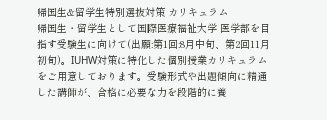帰国生&留学生特別選抜対策 カリキュラム
帰国生・留学生として国際医療福祉大学 医学部を目指す受験生に向けて(出願:第1回:8月中旬、第2回11月初旬)。IUHW対策に特化した個別授業カリキュラムをご用意しております。受験形式や出題傾向に精通した講師が、合格に必要な力を段階的に養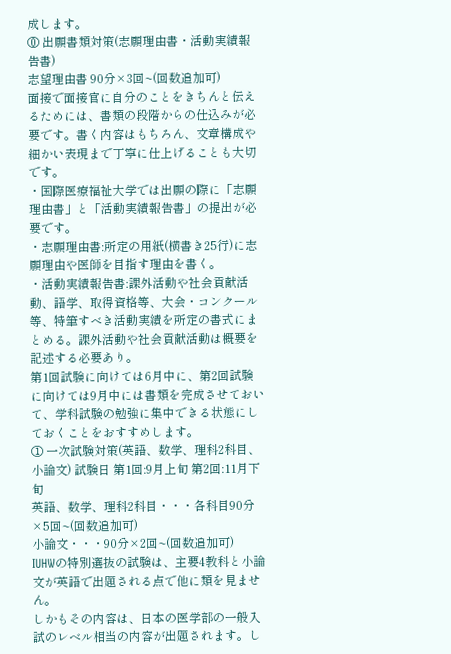成します。
⓪ 出願書類対策(志願理由書・活動実績報告書)
志望理由書 90分×3回~(回数追加可)
面接で面接官に自分のことをきちんと伝えるためには、書類の段階からの仕込みが必要です。書く内容はもちろん、文章構成や細かい表現まで丁寧に仕上げることも大切です。
・国際医療福祉大学では出願の際に「志願理由書」と「活動実績報告書」の提出が必要です。
・志願理由書:所定の用紙(横書き25行)に志願理由や医師を目指す理由を書く。
・活動実績報告書:課外活動や社会貢献活動、語学、取得資格等、大会・コンクール等、特筆すべき活動実績を所定の書式にまとめる。課外活動や社会貢献活動は概要を記述する必要あり。
第1回試験に向けては6月中に、第2回試験に向けては9月中には書類を完成させておいて、学科試験の勉強に集中できる状態にしておくことをおすすめします。
① 一次試験対策(英語、数学、理科2科目、小論文) 試験日 第1回:9月上旬 第2回:11月下旬
英語、数学、理科2科目・・・各科目90分×5回~(回数追加可)
小論文・・・90分×2回~(回数追加可)
IUHWの特別選抜の試験は、主要4教科と小論文が英語で出題される点で他に類を見ません。
しかもその内容は、日本の医学部の一般入試のレベル相当の内容が出題されます。し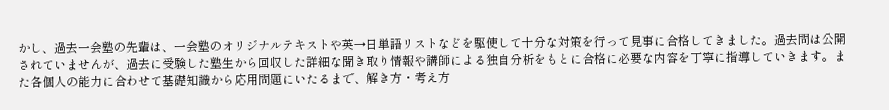かし、過去一会塾の先輩は、一会塾のオリジナルテキストや英→日単語リストなどを駆使して十分な対策を行って見事に合格してきました。過去問は公開されていませんが、過去に受験した塾生から回収した詳細な聞き取り情報や講師による独自分析をもとに合格に必要な内容を丁寧に指導していきます。また各個人の能力に合わせて基礎知識から応用問題にいたるまで、解き方・考え方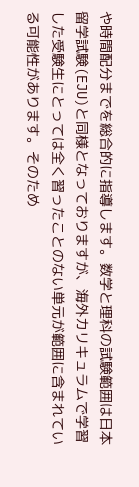や時間配分までを総合的に指導します。数学と理科の試験範囲は日本留学試験(EJU)と同様となっておりますが、海外カリキュラムで学習した受験生にとっては全く習ったことのない単元が範囲に含まれている可能性があります。そのため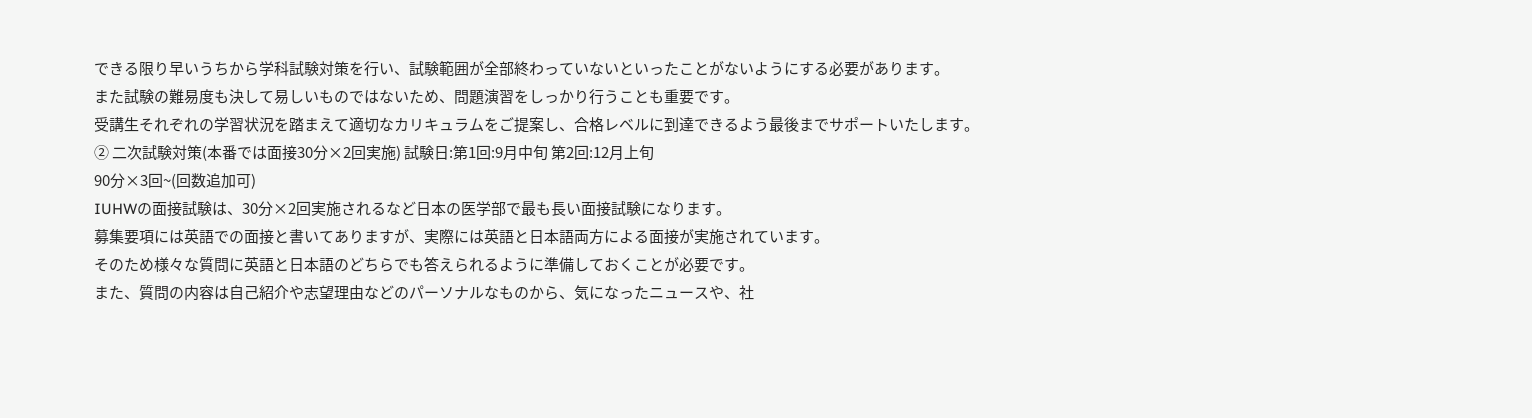できる限り早いうちから学科試験対策を行い、試験範囲が全部終わっていないといったことがないようにする必要があります。
また試験の難易度も決して易しいものではないため、問題演習をしっかり行うことも重要です。
受講生それぞれの学習状況を踏まえて適切なカリキュラムをご提案し、合格レベルに到達できるよう最後までサポートいたします。
② 二次試験対策(本番では面接30分×2回実施) 試験日:第1回:9月中旬 第2回:12月上旬
90分×3回~(回数追加可)
IUHWの面接試験は、30分×2回実施されるなど日本の医学部で最も長い面接試験になります。
募集要項には英語での面接と書いてありますが、実際には英語と日本語両方による面接が実施されています。
そのため様々な質問に英語と日本語のどちらでも答えられるように準備しておくことが必要です。
また、質問の内容は自己紹介や志望理由などのパーソナルなものから、気になったニュースや、社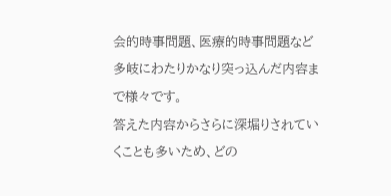会的時事問題、医療的時事問題など多岐にわたりかなり突っ込んだ内容まで様々です。
答えた内容からさらに深堀りされていくことも多いため、どの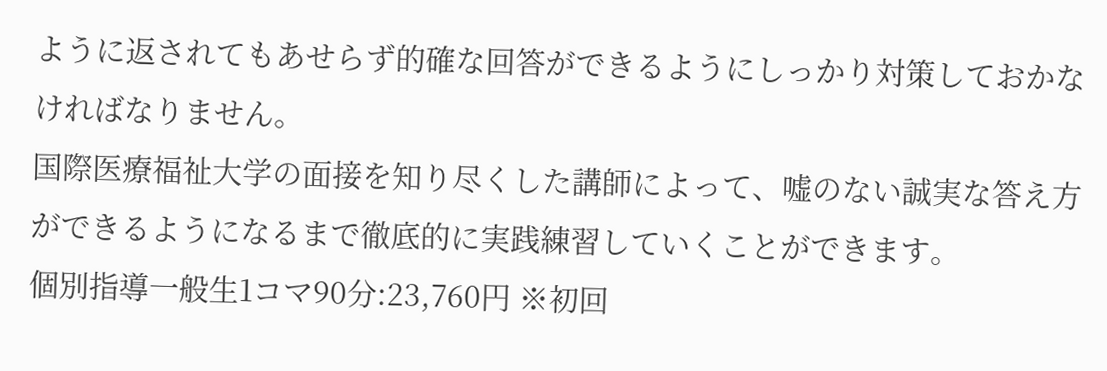ように返されてもあせらず的確な回答ができるようにしっかり対策しておかなければなりません。
国際医療福祉大学の面接を知り尽くした講師によって、嘘のない誠実な答え方ができるようになるまで徹底的に実践練習していくことができます。
個別指導一般生1コマ90分:23,760円 ※初回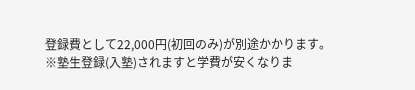登録費として22,000円(初回のみ)が別途かかります。
※塾生登録(入塾)されますと学費が安くなりま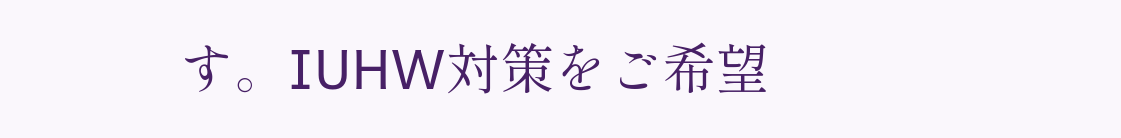す。IUHW対策をご希望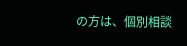の方は、個別相談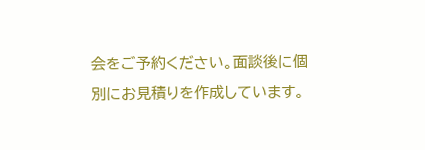会をご予約ください。面談後に個別にお見積りを作成しています。